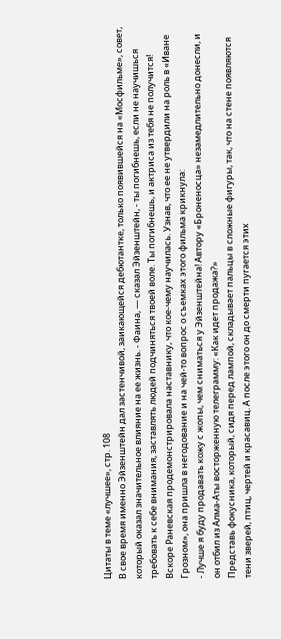Цитаты в теме «лучшее», стр. 108
В свое время именно Эйзенштейн дал застенчивой, заикающейся дебютантке, только появившейся на «Мосфильме», совет, который оказал значительное влияние на ее жизнь. - Фаина, — сказал Эйзенштейн, - ты погибнешь, если не научишься требовать к себе внимания, заставлять людей подчиняться твоей воле. Ты погибнешь, и актриса из тебя не получится! Вскоре Раневская продемонстрировала наставнику, что кое-чему научилась. Узнав, что ее не утвердили на роль в «Иване Грозном», она пришла в негодование и на чей-то вопрос о съемках этого фильма крикнула:
- Лучше я буду продавать кожу с жопы, чем сниматься у Эйзенштейна! Автору «Броненосца» незамедлительно донесли, и он отбил из Алма-Аты восторженную телеграмму: «Как идет продажа?»
Представь фокусника, который, сидя перед лампой, складывает пальцы в сложные фигуры, так, что на стене появляются тени зверей, птиц, чертей и красавиц. А после этого он до смерти пугается этих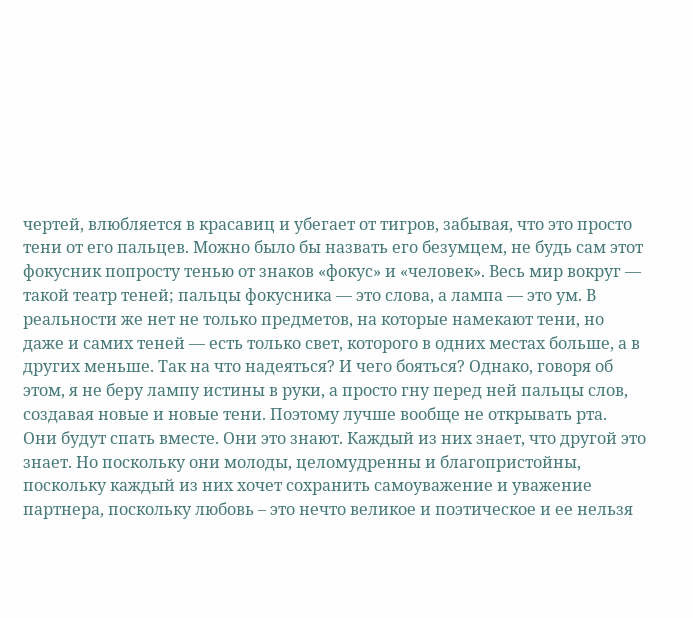чертей, влюбляется в красавиц и убегает от тигров, забывая, что это просто тени от его пальцев. Можно было бы назвать его безумцем, не будь сам этот фокусник попросту тенью от знаков «фокус» и «человек». Весь мир вокруг — такой театр теней; пальцы фокусника — это слова, а лампа — это ум. В реальности же нет не только предметов, на которые намекают тени, но даже и самих теней — есть только свет, которого в одних местах больше, а в других меньше. Так на что надеяться? И чего бояться? Однако, говоря об этом, я не беру лампу истины в руки, а просто гну перед ней пальцы слов, создавая новые и новые тени. Поэтому лучше вообще не открывать рта.
Они будут спать вместе. Они это знают. Каждый из них знает, что другой это знает. Но поскольку они молоды, целомудренны и благопристойны, поскольку каждый из них хочет сохранить самоуважение и уважение партнера, поскольку любовь – это нечто великое и поэтическое и ее нельзя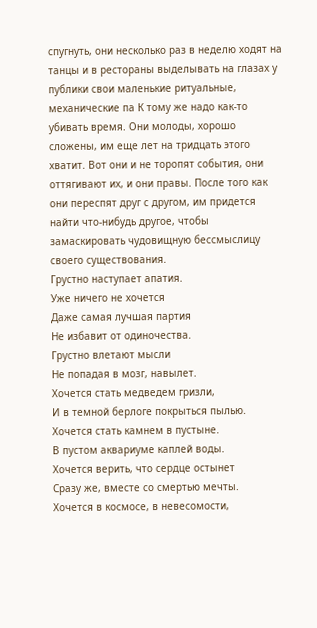спугнуть, они несколько раз в неделю ходят на танцы и в рестораны выделывать на глазах у публики свои маленькие ритуальные, механические па К тому же надо как-то убивать время. Они молоды, хорошо сложены, им еще лет на тридцать этого хватит. Вот они и не торопят события, они оттягивают их, и они правы. После того как они переспят друг с другом, им придется найти что-нибудь другое, чтобы замаскировать чудовищную бессмыслицу своего существования.
Грустно наступает апатия.
Уже ничего не хочется
Даже самая лучшая партия
Не избавит от одиночества.
Грустно влетают мысли
Не попадая в мозг, навылет.
Хочется стать медведем гризли,
И в темной берлоге покрыться пылью.
Хочется стать камнем в пустыне.
В пустом аквариуме каплей воды.
Хочется верить, что сердце остынет
Сразу же, вместе со смертью мечты.
Хочется в космосе, в невесомости,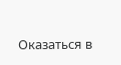Оказаться в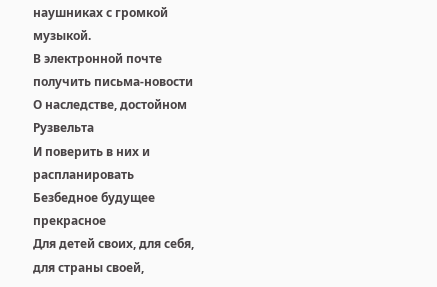наушниках с громкой музыкой.
В электронной почте получить письма-новости
О наследстве, достойном Рузвельта
И поверить в них и распланировать
Безбедное будущее прекрасное
Для детей своих, для себя, для страны своей,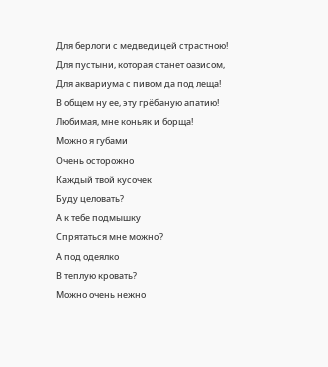Для берлоги с медведицей страстною!
Для пустыни, которая станет оазисом,
Для аквариума с пивом да под леща!
В общем ну ее, эту грёбаную апатию!
Любимая, мне коньяк и борща!
Можно я губами
Очень осторожно
Каждый твой кусочек
Буду целовать?
А к тебе подмышку
Спрятаться мне можно?
А под одеялко
В теплую кровать?
Можно очень нежно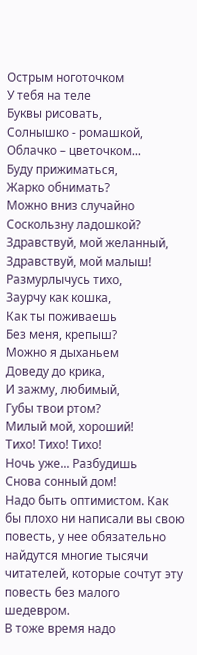Острым ноготочком
У тебя на теле
Буквы рисовать,
Солнышко - ромашкой,
Облачко – цветочком...
Буду прижиматься,
Жарко обнимать?
Можно вниз случайно
Соскользну ладошкой?
Здравствуй, мой желанный,
Здравствуй, мой малыш!
Размурлычусь тихо,
Заурчу как кошка,
Как ты поживаешь
Без меня, крепыш?
Можно я дыханьем
Доведу до крика,
И зажму, любимый,
Губы твои ртом?
Милый мой, хороший!
Тихо! Тихо! Тихо!
Ночь уже... Разбудишь
Снова сонный дом!
Надо быть оптимистом. Как бы плохо ни написали вы свою повесть, у нее обязательно найдутся многие тысячи читателей, которые сочтут эту повесть без малого шедевром.
В тоже время надо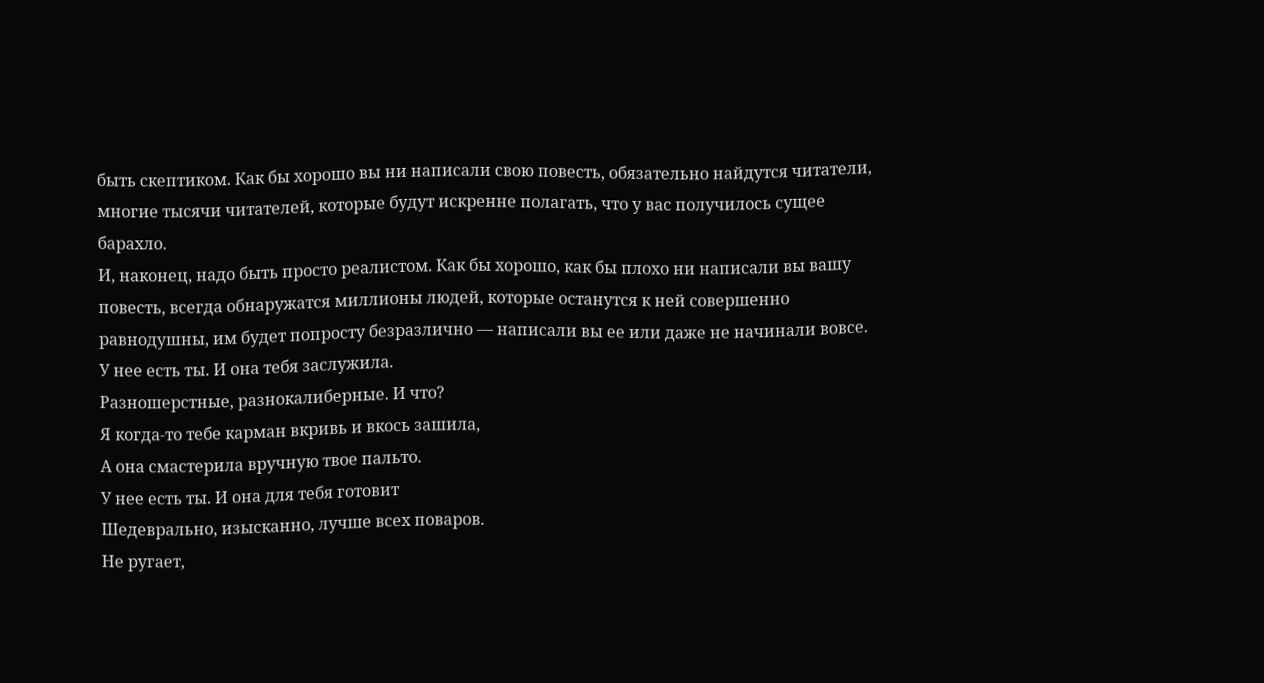быть скептиком. Как бы хорошо вы ни написали свою повесть, обязательно найдутся читатели, многие тысячи читателей, которые будут искренне полагать, что у вас получилось сущее барахло.
И, наконец, надо быть просто реалистом. Как бы хорошо, как бы плохо ни написали вы вашу повесть, всегда обнаружатся миллионы людей, которые останутся к ней совершенно равнодушны, им будет попросту безразлично — написали вы ее или даже не начинали вовсе.
У нее есть ты. И она тебя заслужила.
Разношерстные, разнокалиберные. И что?
Я когда-то тебе карман вкривь и вкось зашила,
А она смастерила вручную твое пальто.
У нее есть ты. И она для тебя готовит
Шедеврально, изысканно, лучше всех поваров.
Не ругает,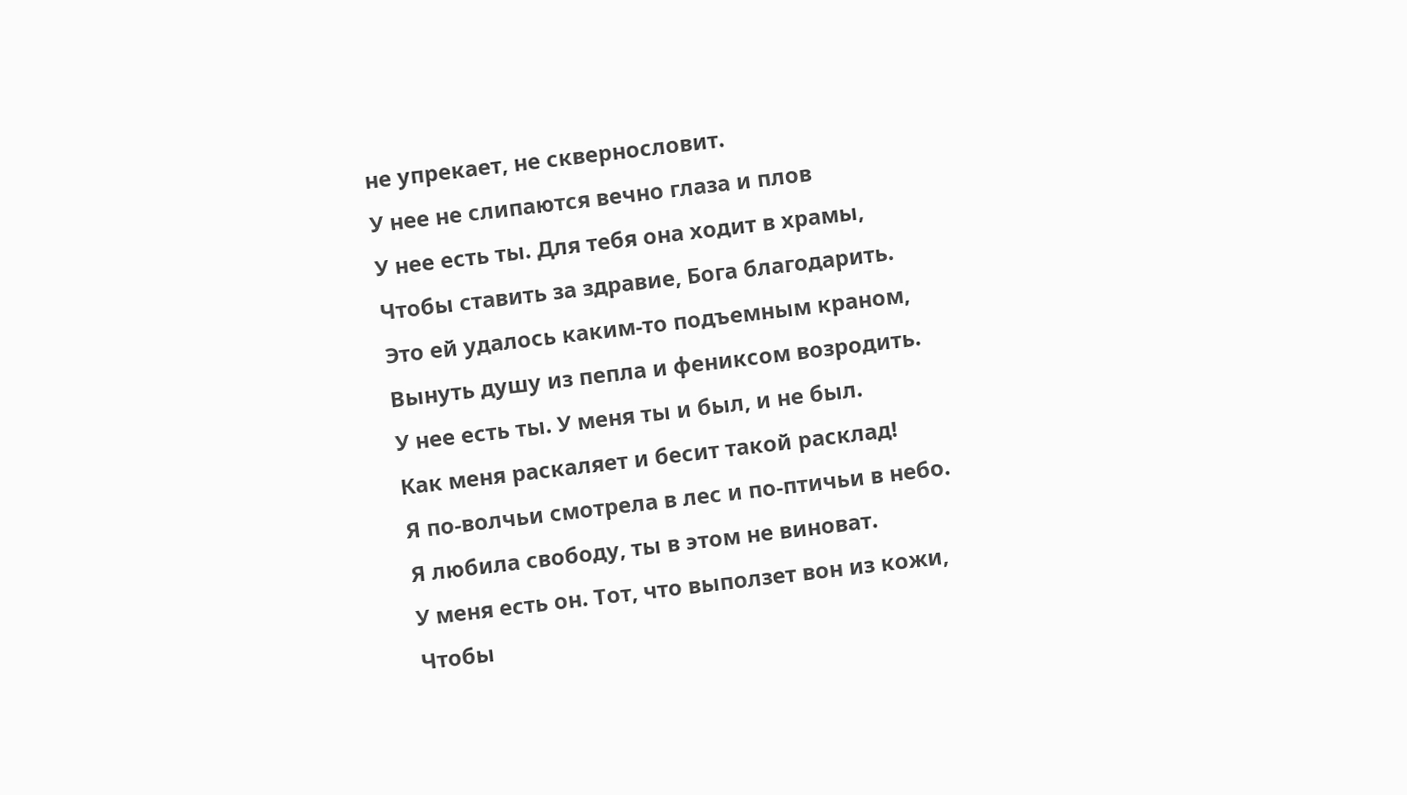не упрекает, не сквернословит.
У нее не слипаются вечно глаза и плов
У нее есть ты. Для тебя она ходит в храмы,
Чтобы ставить за здравие, Бога благодарить.
Это ей удалось каким-то подъемным краном,
Вынуть душу из пепла и фениксом возродить.
У нее есть ты. У меня ты и был, и не был.
Как меня раскаляет и бесит такой расклад!
Я по-волчьи смотрела в лес и по-птичьи в небо.
Я любила свободу, ты в этом не виноват.
У меня есть он. Тот, что выползет вон из кожи,
Чтобы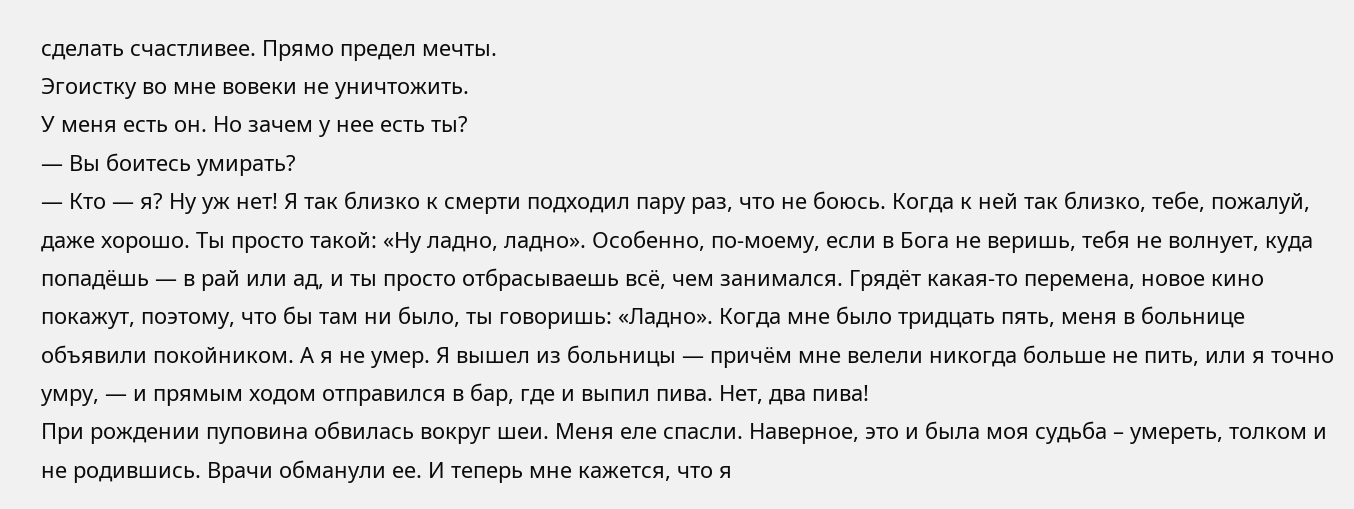сделать счастливее. Прямо предел мечты.
Эгоистку во мне вовеки не уничтожить.
У меня есть он. Но зачем у нее есть ты?
— Вы боитесь умирать?
— Кто — я? Ну уж нет! Я так близко к смерти подходил пару раз, что не боюсь. Когда к ней так близко, тебе, пожалуй, даже хорошо. Ты просто такой: «Ну ладно, ладно». Особенно, по-моему, если в Бога не веришь, тебя не волнует, куда попадёшь — в рай или ад, и ты просто отбрасываешь всё, чем занимался. Грядёт какая-то перемена, новое кино покажут, поэтому, что бы там ни было, ты говоришь: «Ладно». Когда мне было тридцать пять, меня в больнице объявили покойником. А я не умер. Я вышел из больницы — причём мне велели никогда больше не пить, или я точно умру, — и прямым ходом отправился в бар, где и выпил пива. Нет, два пива!
При рождении пуповина обвилась вокруг шеи. Меня еле спасли. Наверное, это и была моя судьба – умереть, толком и не родившись. Врачи обманули ее. И теперь мне кажется, что я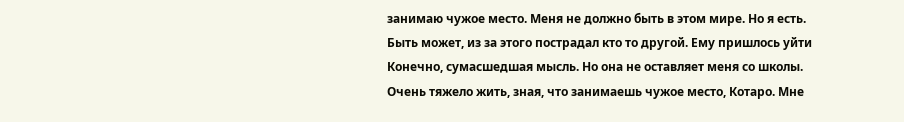занимаю чужое место. Меня не должно быть в этом мире. Но я есть. Быть может, из за этого пострадал кто то другой. Ему пришлось уйти Конечно, сумасшедшая мысль. Но она не оставляет меня со школы. Очень тяжело жить, зная, что занимаешь чужое место, Котаро. Мне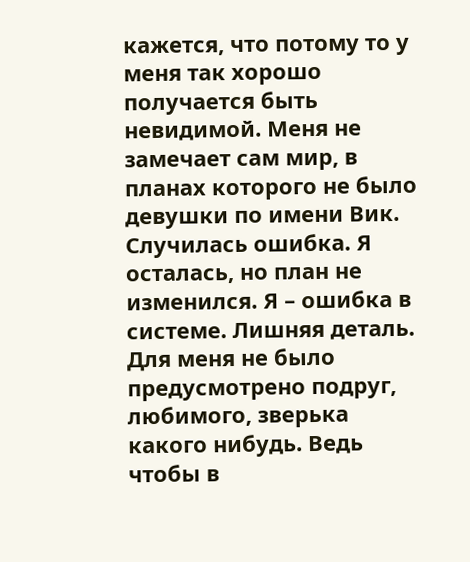кажется, что потому то у меня так хорошо получается быть невидимой. Меня не замечает сам мир, в планах которого не было девушки по имени Вик. Случилась ошибка. Я осталась, но план не изменился. Я – ошибка в системе. Лишняя деталь. Для меня не было предусмотрено подруг, любимого, зверька какого нибудь. Ведь чтобы в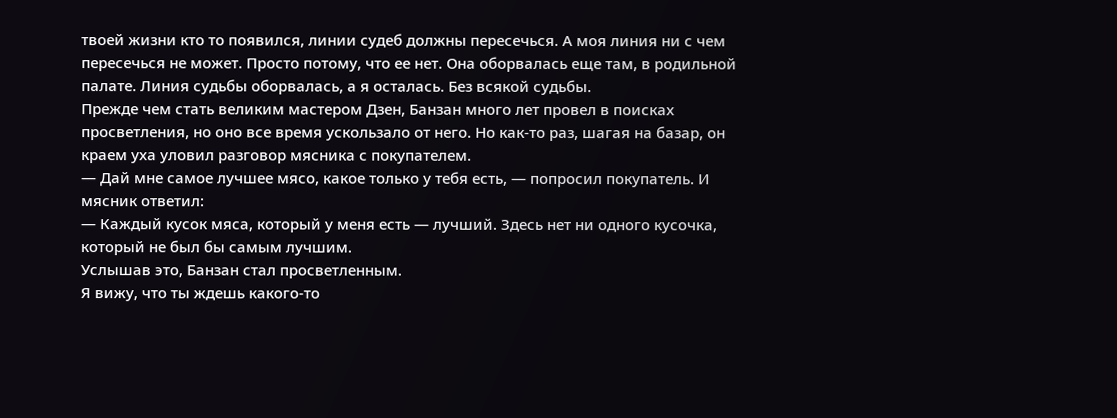твоей жизни кто то появился, линии судеб должны пересечься. А моя линия ни с чем пересечься не может. Просто потому, что ее нет. Она оборвалась еще там, в родильной палате. Линия судьбы оборвалась, а я осталась. Без всякой судьбы.
Прежде чем стать великим мастером Дзен, Банзан много лет провел в поисках просветления, но оно все время ускользало от него. Но как-то раз, шагая на базар, он краем уха уловил разговор мясника с покупателем.
— Дай мне самое лучшее мясо, какое только у тебя есть, — попросил покупатель. И мясник ответил:
— Каждый кусок мяса, который у меня есть — лучший. Здесь нет ни одного кусочка, который не был бы самым лучшим.
Услышав это, Банзан стал просветленным.
Я вижу, что ты ждешь какого-то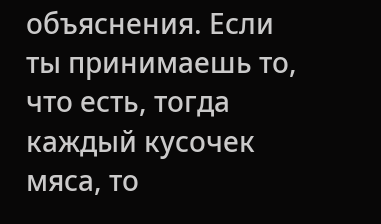объяснения. Если ты принимаешь то, что есть, тогда каждый кусочек мяса, то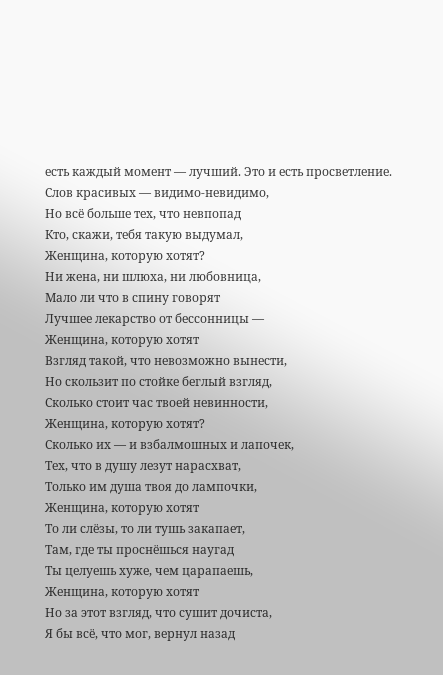есть каждый момент — лучший. Это и есть просветление.
Слов красивых — видимо-невидимо,
Но всё больше тех, что невпопад
Кто, скажи, тебя такую выдумал,
Женщина, которую хотят?
Ни жена, ни шлюха, ни любовница,
Мало ли что в спину говорят
Лучшее лекарство от бессонницы —
Женщина, которую хотят
Взгляд такой, что невозможно вынести,
Но скользит по стойке беглый взгляд,
Сколько стоит час твоей невинности,
Женщина, которую хотят?
Сколько их — и взбалмошных и лапочек,
Тех, что в душу лезут нарасхват,
Только им душа твоя до лампочки,
Женщина, которую хотят
То ли слёзы, то ли тушь закапает,
Там, где ты проснёшься наугад
Ты целуешь хуже, чем царапаешь,
Женщина, которую хотят
Но за этот взгляд, что сушит дочиста,
Я бы всё, что мог, вернул назад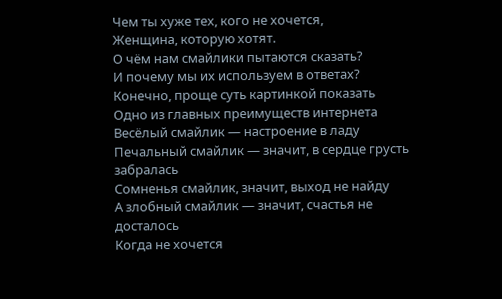Чем ты хуже тех, кого не хочется,
Женщина, которую хотят.
О чём нам смайлики пытаются сказать?
И почему мы их используем в ответах?
Конечно, проще суть картинкой показать
Одно из главных преимуществ интернета
Весёлый смайлик — настроение в ладу
Печальный смайлик — значит, в сердце грусть забралась
Сомненья смайлик, значит, выход не найду
А злобный смайлик — значит, счастья не досталось
Когда не хочется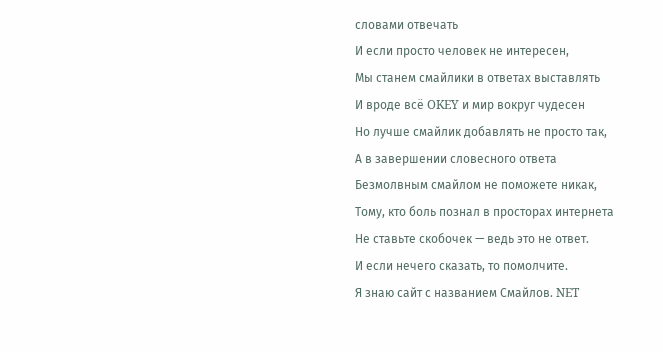словами отвечать
И если просто человек не интересен,
Мы станем смайлики в ответах выставлять
И вроде всё OKEY и мир вокруг чудесен
Но лучше смайлик добавлять не просто так,
А в завершении словесного ответа
Безмолвным смайлом не поможете никак,
Тому, кто боль познал в просторах интернета
Не ставьте скобочек — ведь это не ответ.
И если нечего сказать, то помолчите.
Я знаю сайт с названием Смайлов. NET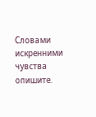Словами искренними чувства опишите.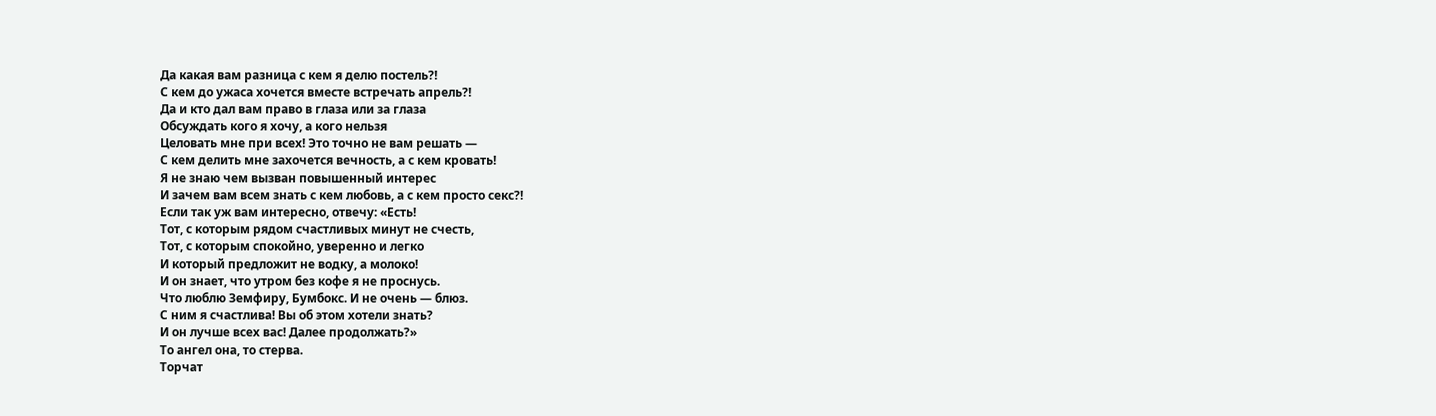Да какая вам разница с кем я делю постель?!
С кем до ужаса хочется вместе встречать апрель?!
Да и кто дал вам право в глаза или за глаза
Обсуждать кого я хочу, а кого нельзя
Целовать мне при всех! Это точно не вам решать —
С кем делить мне захочется вечность, а с кем кровать!
Я не знаю чем вызван повышенный интерес
И зачем вам всем знать с кем любовь, а с кем просто секс?!
Если так уж вам интересно, отвечу: «Есть!
Тот, с которым рядом счастливых минут не счесть,
Тот, с которым спокойно, уверенно и легко
И который предложит не водку, а молоко!
И он знает, что утром без кофе я не проснусь.
Что люблю Земфиру, Бумбокс. И не очень — блюз.
С ним я счастлива! Вы об этом хотели знать?
И он лучше всех вас! Далее продолжать?»
То ангел она, то стерва.
Торчат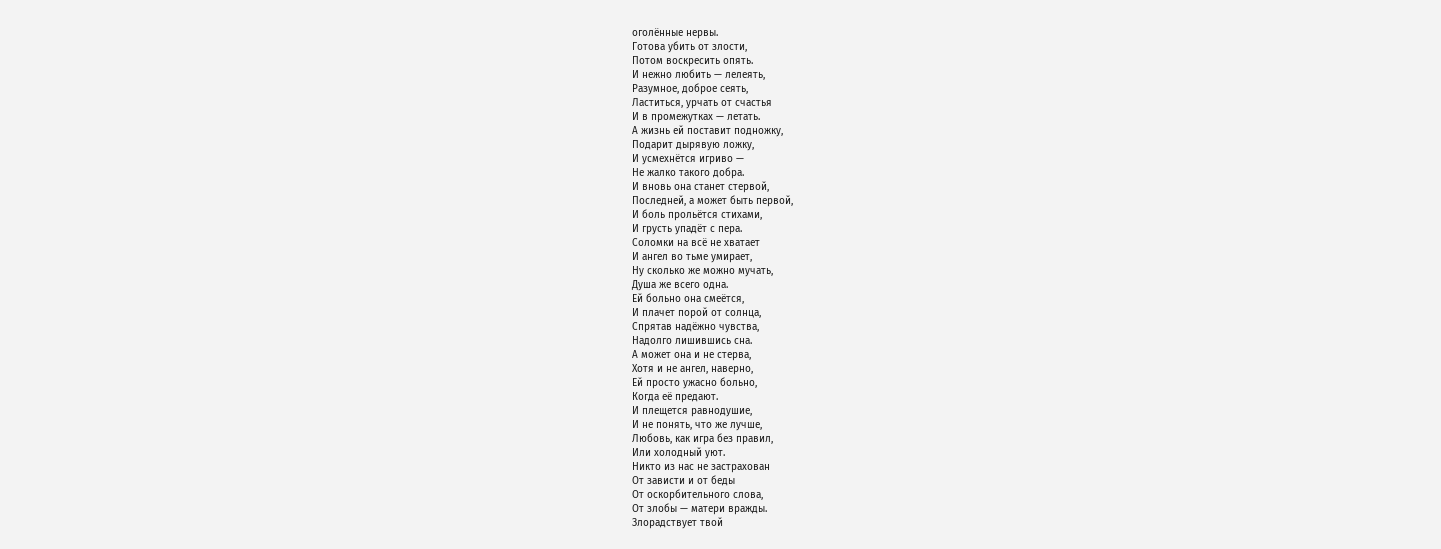оголённые нервы.
Готова убить от злости,
Потом воскресить опять.
И нежно любить — лелеять,
Разумное, доброе сеять,
Ластиться, урчать от счастья
И в промежутках — летать.
А жизнь ей поставит подножку,
Подарит дырявую ложку,
И усмехнётся игриво —
Не жалко такого добра.
И вновь она станет стервой,
Последней, а может быть первой,
И боль прольётся стихами,
И грусть упадёт с пера.
Соломки на всё не хватает
И ангел во тьме умирает,
Ну сколько же можно мучать,
Душа же всего одна.
Ей больно она смеётся,
И плачет порой от солнца,
Спрятав надёжно чувства,
Надолго лишившись сна.
А может она и не стерва,
Хотя и не ангел, наверно,
Ей просто ужасно больно,
Когда её предают.
И плещется равнодушие,
И не понять, что же лучше,
Любовь, как игра без правил,
Или холодный уют.
Никто из нас не застрахован
От зависти и от беды
От оскорбительного слова,
От злобы — матери вражды.
Злорадствует твой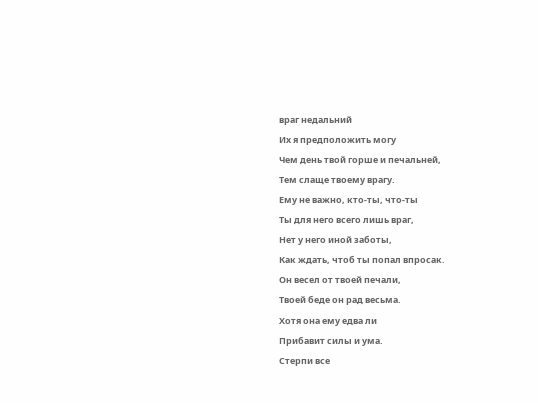враг недальний
Их я предположить могу
Чем день твой горше и печальней,
Тем слаще твоему врагу.
Ему не важно, кто-ты, что-ты
Ты для него всего лишь враг,
Нет у него иной заботы,
Как ждать, чтоб ты попал впросак.
Он весел от твоей печали,
Твоей беде он рад весьма.
Хотя она ему едва ли
Прибавит силы и ума.
Стерпи все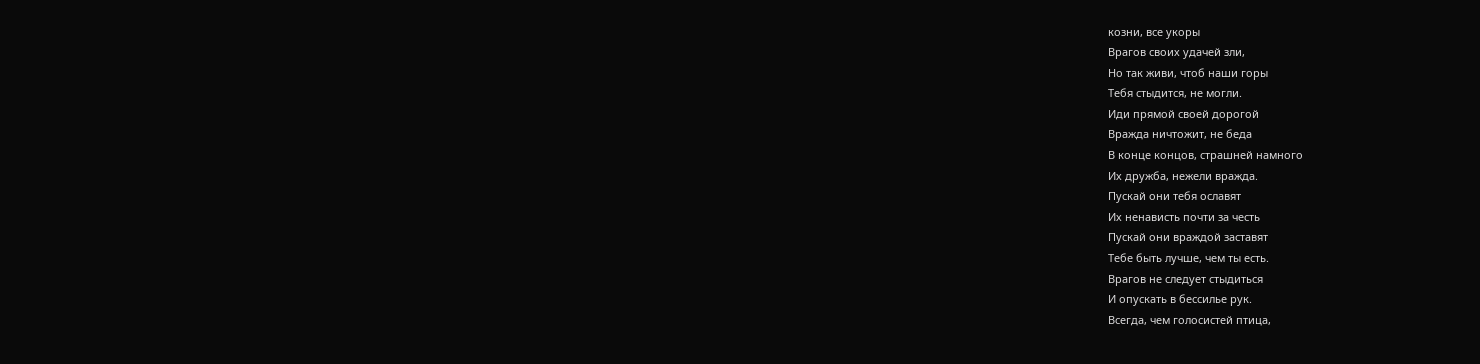козни, все укоры
Врагов своих удачей зли,
Но так живи, чтоб наши горы
Тебя стыдится, не могли.
Иди прямой своей дорогой
Вражда ничтожит, не беда
В конце концов, страшней намного
Их дружба, нежели вражда.
Пускай они тебя ославят
Их ненависть почти за честь
Пускай они враждой заставят
Тебе быть лучше, чем ты есть.
Врагов не следует стыдиться
И опускать в бессилье рук.
Всегда, чем голосистей птица,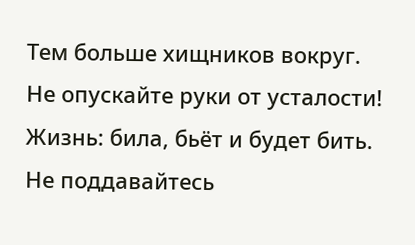Тем больше хищников вокруг.
Не опускайте руки от усталости!
Жизнь: била, бьёт и будет бить.
Не поддавайтесь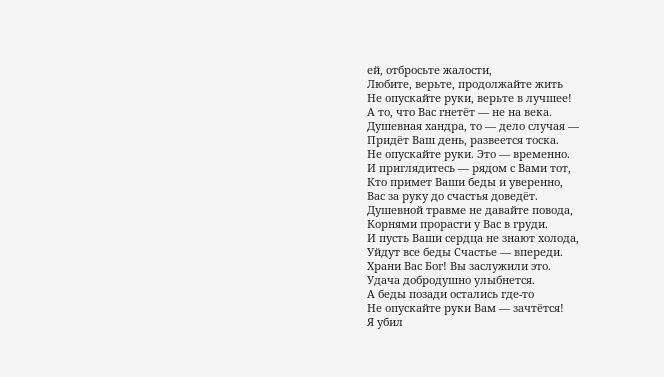ей, отбросьте жалости,
Любите, верьте, продолжайте жить
Не опускайте руки, верьте в лучшее!
А то, что Вас гнетёт — не на века.
Душевная хандра, то — дело случая —
Придёт Ваш день, развеется тоска.
Не опускайте руки. Это — временно.
И приглядитесь — рядом с Вами тот,
Кто примет Ваши беды и уверенно,
Вас за руку до счастья доведёт.
Душевной травме не давайте повода,
Корнями прорасти у Вас в груди.
И пусть Ваши сердца не знают холода,
Уйдут все беды Счастье — впереди.
Храни Вас Бог! Вы заслужили это.
Удача добродушно улыбнется.
А беды позади остались где-то
Не опускайте руки Вам — зачтётся!
Я убил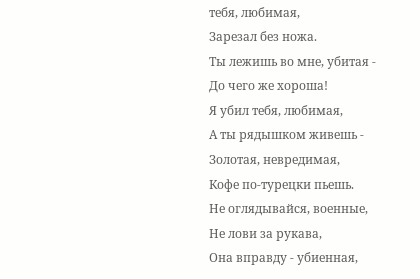тебя, любимая,
Зарезал без ножа.
Ты лежишь во мне, убитая -
До чего же хороша!
Я убил тебя, любимая,
А ты рядышком живешь -
Золотая, невредимая,
Кофе по-турецки пьешь.
Не оглядывайся, военные,
Не лови за рукава,
Она вправду - убиенная,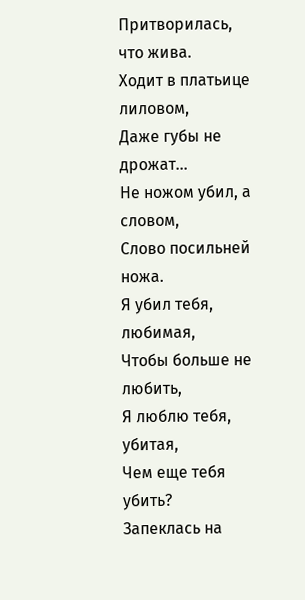Притворилась, что жива.
Ходит в платьице лиловом,
Даже губы не дрожат...
Не ножом убил, а словом,
Слово посильней ножа.
Я убил тебя, любимая,
Чтобы больше не любить,
Я люблю тебя, убитая,
Чем еще тебя убить?
Запеклась на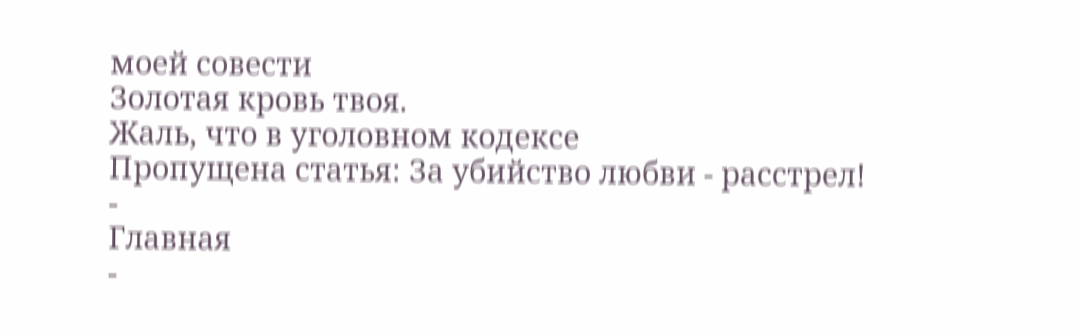моей совести
Золотая кровь твоя.
Жаль, что в уголовном кодексе
Пропущена статья: За убийство любви - расстрел!
-
Главная
-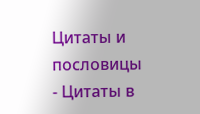Цитаты и пословицы
- Цитаты в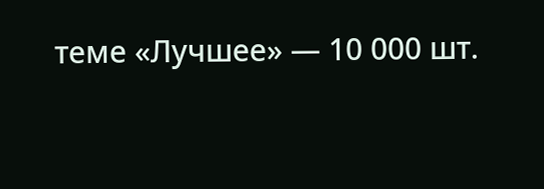теме «Лучшее» — 10 000 шт.